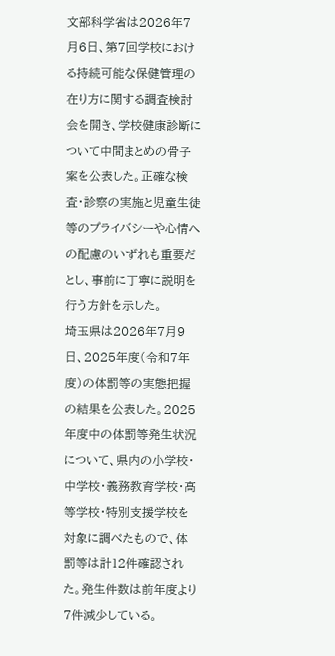文部科学省は2026年7月6日、第7回学校における持続可能な保健管理の在り方に関する調査検討会を開き、学校健康診断について中間まとめの骨子案を公表した。正確な検査・診察の実施と児童生徒等のプライバシーや心情への配慮のいずれも重要だとし、事前に丁寧に説明を行う方針を示した。
埼玉県は2026年7月9日、2025年度(令和7年度)の体罰等の実態把握の結果を公表した。2025年度中の体罰等発生状況について、県内の小学校・中学校・義務教育学校・高等学校・特別支援学校を対象に調べたもので、体罰等は計12件確認された。発生件数は前年度より7件減少している。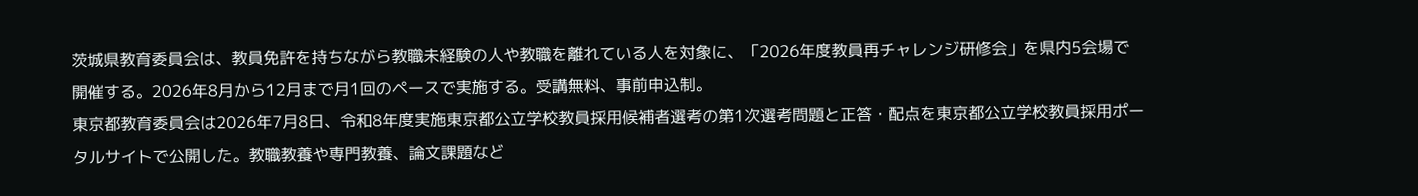茨城県教育委員会は、教員免許を持ちながら教職未経験の人や教職を離れている人を対象に、「2026年度教員再チャレンジ研修会」を県内5会場で開催する。2026年8月から12月まで月1回のペースで実施する。受講無料、事前申込制。
東京都教育委員会は2026年7月8日、令和8年度実施東京都公立学校教員採用候補者選考の第1次選考問題と正答・配点を東京都公立学校教員採用ポータルサイトで公開した。教職教養や専門教養、論文課題など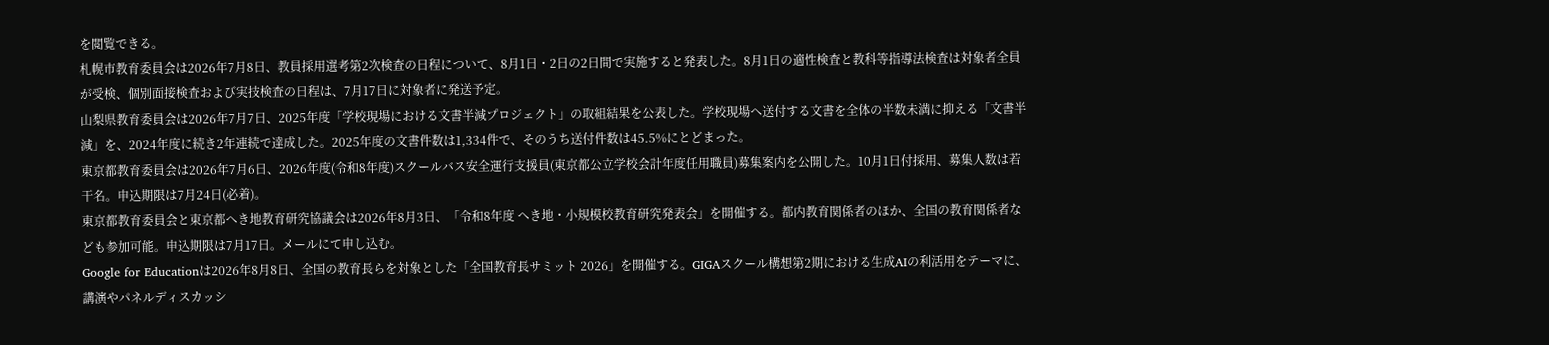を閲覧できる。
札幌市教育委員会は2026年7月8日、教員採用選考第2次検査の日程について、8月1日・2日の2日間で実施すると発表した。8月1日の適性検査と教科等指導法検査は対象者全員が受検、個別面接検査および実技検査の日程は、7月17日に対象者に発送予定。
山梨県教育委員会は2026年7月7日、2025年度「学校現場における文書半減プロジェクト」の取組結果を公表した。学校現場へ送付する文書を全体の半数未満に抑える「文書半減」を、2024年度に続き2年連続で達成した。2025年度の文書件数は1,334件で、そのうち送付件数は45.5%にとどまった。
東京都教育委員会は2026年7月6日、2026年度(令和8年度)スクールバス安全運行支援員(東京都公立学校会計年度任用職員)募集案内を公開した。10月1日付採用、募集人数は若干名。申込期限は7月24日(必着)。
東京都教育委員会と東京都へき地教育研究協議会は2026年8月3日、「令和8年度 へき地・小規模校教育研究発表会」を開催する。都内教育関係者のほか、全国の教育関係者なども参加可能。申込期限は7月17日。メールにて申し込む。
Google for Educationは2026年8月8日、全国の教育長らを対象とした「全国教育長サミット 2026」を開催する。GIGAスクール構想第2期における生成AIの利活用をテーマに、講演やパネルディスカッシ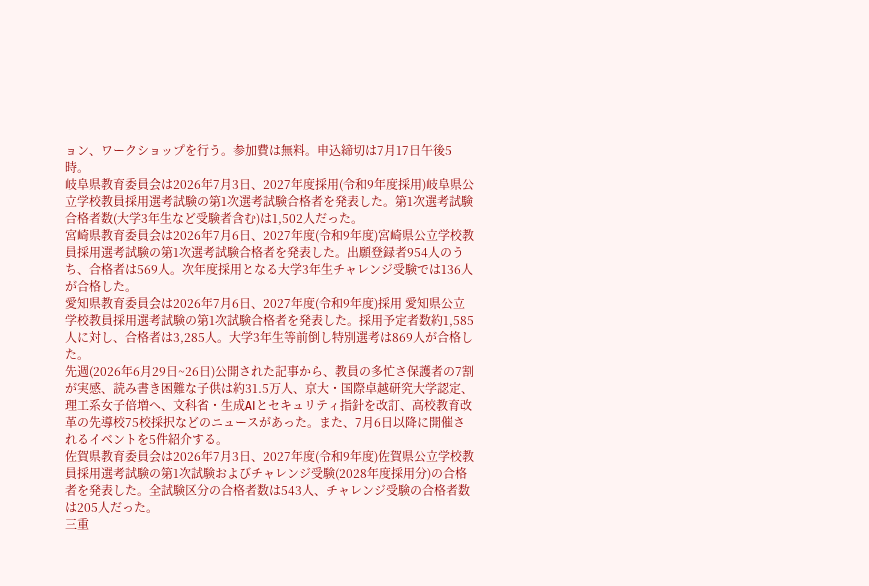ョン、ワークショップを行う。参加費は無料。申込締切は7月17日午後5時。
岐阜県教育委員会は2026年7月3日、2027年度採用(令和9年度採用)岐阜県公立学校教員採用選考試験の第1次選考試験合格者を発表した。第1次選考試験合格者数(大学3年生など受験者含む)は1,502人だった。
宮崎県教育委員会は2026年7月6日、2027年度(令和9年度)宮崎県公立学校教員採用選考試験の第1次選考試験合格者を発表した。出願登録者954人のうち、合格者は569人。次年度採用となる大学3年生チャレンジ受験では136人が合格した。
愛知県教育委員会は2026年7月6日、2027年度(令和9年度)採用 愛知県公立学校教員採用選考試験の第1次試験合格者を発表した。採用予定者数約1,585人に対し、合格者は3,285人。大学3年生等前倒し特別選考は869人が合格した。
先週(2026年6月29日~26日)公開された記事から、教員の多忙さ保護者の7割が実感、読み書き困難な子供は約31.5万人、京大・国際卓越研究大学認定、理工系女子倍増へ、文科省・生成AIとセキュリティ指針を改訂、高校教育改革の先導校75校採択などのニュースがあった。また、7月6日以降に開催されるイベントを5件紹介する。
佐賀県教育委員会は2026年7月3日、2027年度(令和9年度)佐賀県公立学校教員採用選考試験の第1次試験およびチャレンジ受験(2028年度採用分)の合格者を発表した。全試験区分の合格者数は543人、チャレンジ受験の合格者数は205人だった。
三重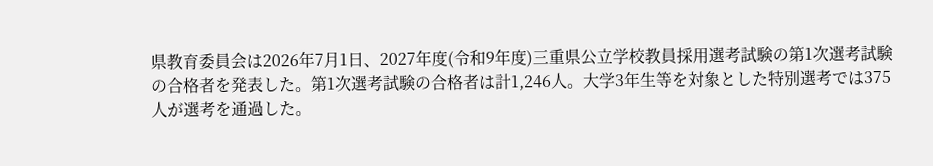県教育委員会は2026年7月1日、2027年度(令和9年度)三重県公立学校教員採用選考試験の第1次選考試験の合格者を発表した。第1次選考試験の合格者は計1,246人。大学3年生等を対象とした特別選考では375人が選考を通過した。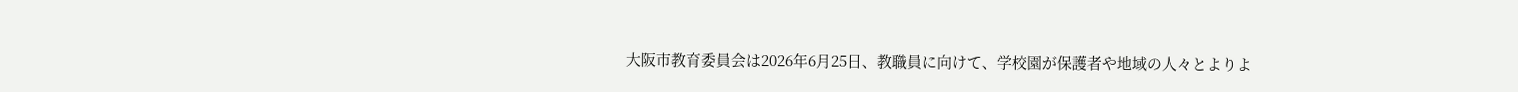大阪市教育委員会は2026年6月25日、教職員に向けて、学校園が保護者や地域の人々とよりよ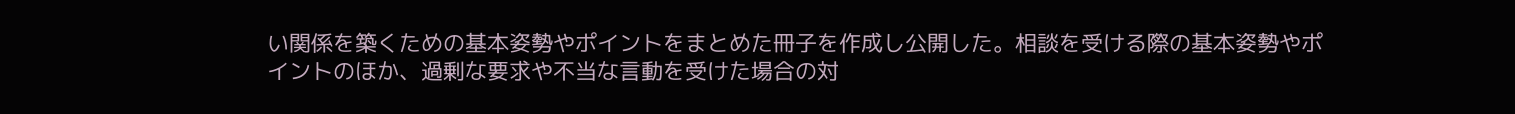い関係を築くための基本姿勢やポイントをまとめた冊子を作成し公開した。相談を受ける際の基本姿勢やポイントのほか、過剰な要求や不当な言動を受けた場合の対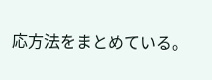応方法をまとめている。